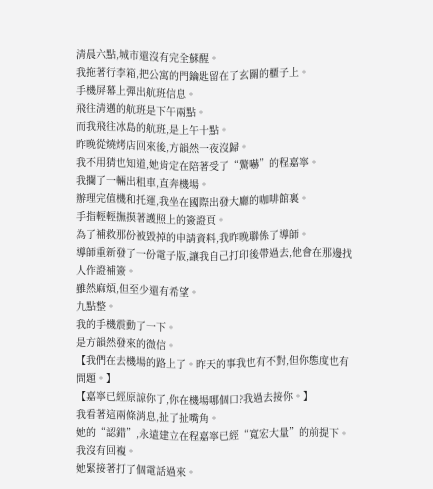清晨六點,城市還沒有完全蘇醒。
我拖著行李箱,把公寓的門鑰匙留在了玄關的櫃子上。
手機屏幕上彈出航班信息。
飛往清邁的航班是下午兩點。
而我飛往冰島的航班,是上午十點。
昨晚從燒烤店回來後,方韻然一夜沒歸。
我不用猜也知道,她肯定在陪著受了“驚嚇”的程嘉寧。
我攔了一輛出租車,直奔機場。
辦理完值機和托運,我坐在國際出發大廳的咖啡館裏。
手指輕輕撫摸著護照上的簽證頁。
為了補救那份被毀掉的申請資料,我昨晚聯係了導師。
導師重新發了一份電子版,讓我自己打印後帶過去,他會在那邊找人作證補簽。
雖然麻煩,但至少還有希望。
九點整。
我的手機震動了一下。
是方韻然發來的微信。
【我們在去機場的路上了。昨天的事我也有不對,但你態度也有問題。】
【嘉寧已經原諒你了,你在機場哪個口?我過去接你。】
我看著這兩條消息,扯了扯嘴角。
她的“認錯”,永遠建立在程嘉寧已經“寬宏大量”的前提下。
我沒有回複。
她緊接著打了個電話過來。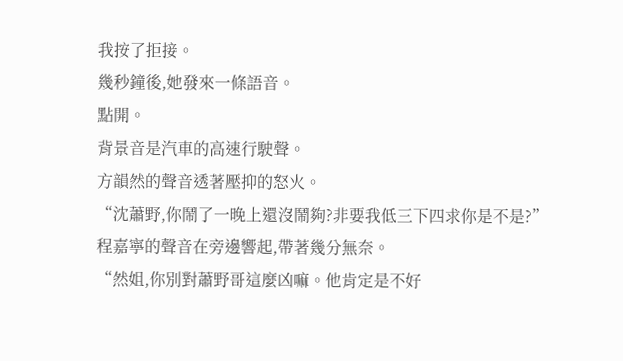我按了拒接。
幾秒鐘後,她發來一條語音。
點開。
背景音是汽車的高速行駛聲。
方韻然的聲音透著壓抑的怒火。
“沈蕭野,你鬧了一晚上還沒鬧夠?非要我低三下四求你是不是?”
程嘉寧的聲音在旁邊響起,帶著幾分無奈。
“然姐,你別對蕭野哥這麼凶嘛。他肯定是不好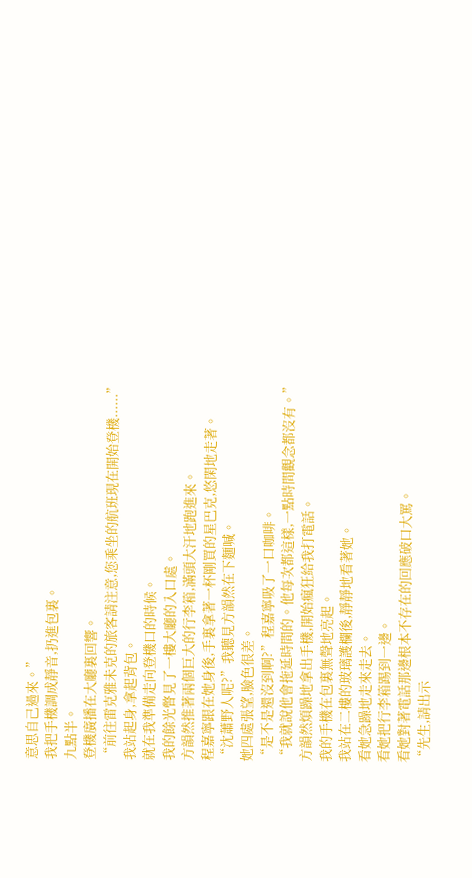意思自己過來。”
我把手機調成靜音,扔進包裏。
九點半。
登機廣播在大廳裏回響。
“前往雷克雅未克的旅客請注意,您乘坐的航班現在開始登機......”
我站起身,拿起背包。
就在我準備走向登機口的時候。
我的餘光瞥見了一樓大廳的入口處。
方韻然推著兩個巨大的行李箱,滿頭大汗地跑進來。
程嘉寧跟在她身後,手裏拿著一杯剛買的星巴克,悠閑地走著。
“沈蕭野人呢?”我聽見方韻然在下麵喊。
她四處張望,臉色很差。
“是不是還沒到啊?”程嘉寧吸了一口咖啡。
“我就說他會拖延時間的。他每次都這樣,一點時間觀念都沒有。”
方韻然煩躁地拿出手機,開始瘋狂給我打電話。
我的手機在包裏無聲地亮起。
我站在二樓的玻璃護欄後,靜靜地看著她。
看她急躁地走來走去。
看她把行李箱踢到一邊。
看她對著電話那邊根本不存在的回應破口大罵。
“先生,請出示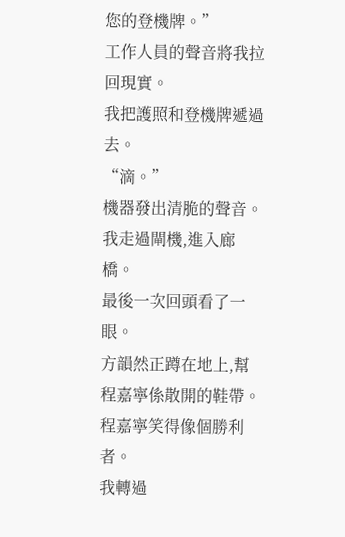您的登機牌。”
工作人員的聲音將我拉回現實。
我把護照和登機牌遞過去。
“滴。”
機器發出清脆的聲音。
我走過閘機,進入廊橋。
最後一次回頭看了一眼。
方韻然正蹲在地上,幫程嘉寧係散開的鞋帶。
程嘉寧笑得像個勝利者。
我轉過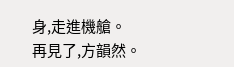身,走進機艙。
再見了,方韻然。